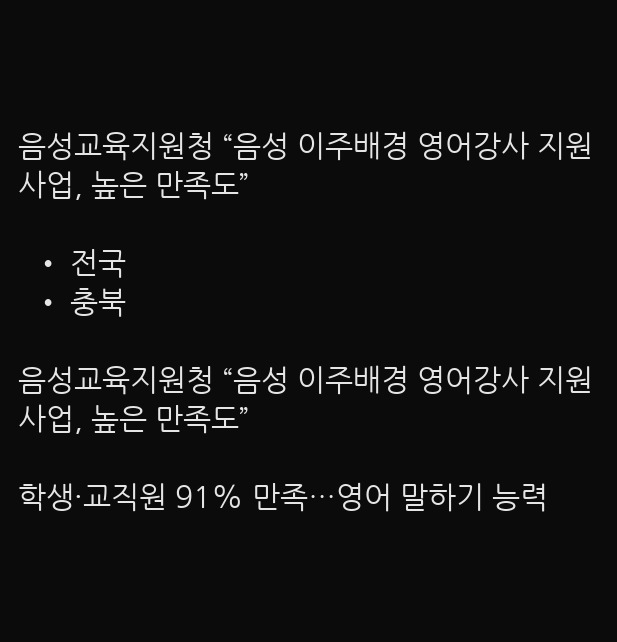음성교육지원청 “음성 이주배경 영어강사 지원 사업, 높은 만족도”

  • 전국
  • 충북

음성교육지원청 “음성 이주배경 영어강사 지원 사업, 높은 만족도”

학생·교직원 91% 만족…영어 말하기 능력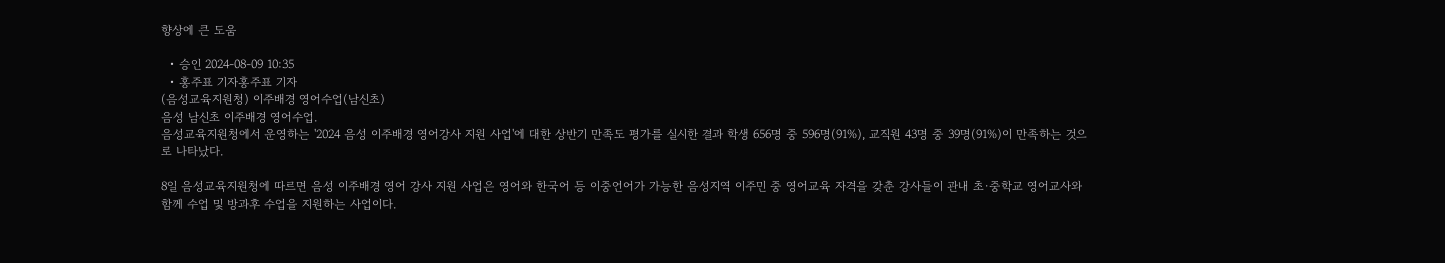향상에 큰 도움

  • 승인 2024-08-09 10:35
  • 홍주표 기자홍주표 기자
(음성교육지원청) 이주배경 영어수업(남신초)
음성 남신초 이주배경 영어수업.
음성교육지원청에서 운영하는 '2024 음성 이주배경 영어강사 지원 사업'에 대한 상반기 만족도 평가를 실시한 결과 학생 656명 중 596명(91%), 교직원 43명 중 39명(91%)이 만족하는 것으로 나타났다.

8일 음성교육지원청에 따르면 음성 이주배경 영어 강사 지원 사업은 영어와 한국어 등 이중언어가 가능한 음성지역 이주민 중 영어교육 자격을 갖춘 강사들이 관내 초·중학교 영어교사와 함께 수업 및 방과후 수업을 지원하는 사업이다.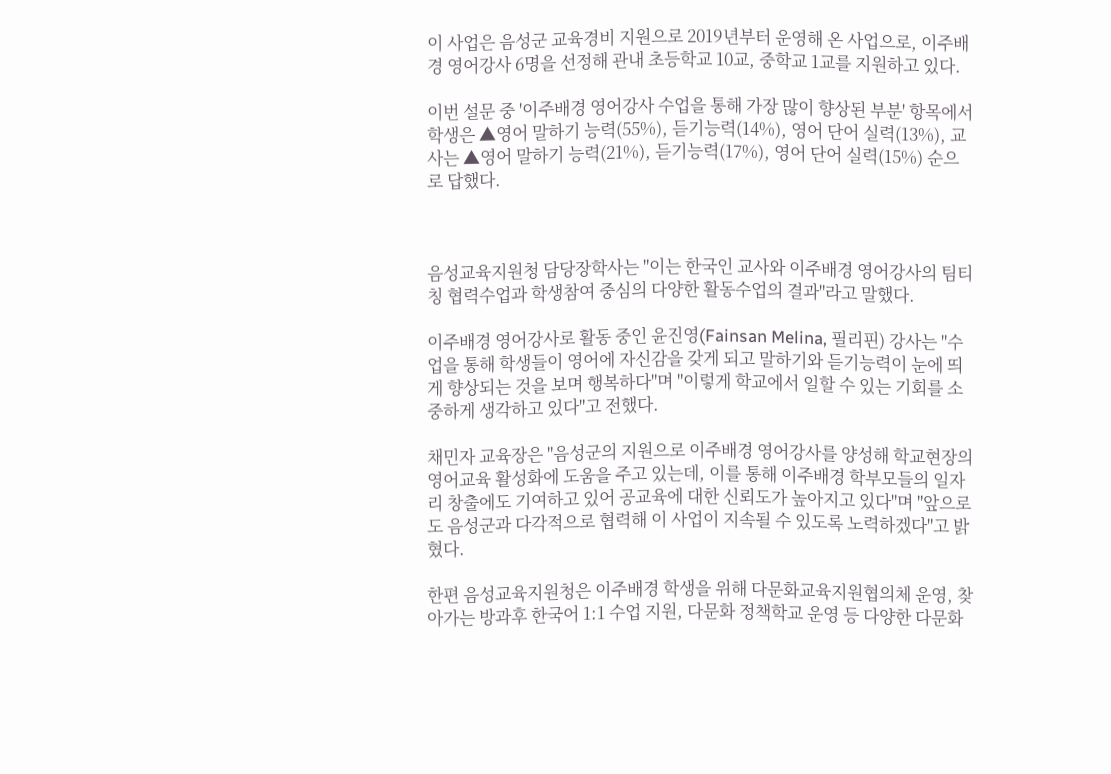이 사업은 음성군 교육경비 지원으로 2019년부터 운영해 온 사업으로, 이주배경 영어강사 6명을 선정해 관내 초등학교 10교, 중학교 1교를 지원하고 있다.

이번 설문 중 '이주배경 영어강사 수업을 통해 가장 많이 향상된 부분' 항목에서 학생은 ▲영어 말하기 능력(55%), 듣기능력(14%), 영어 단어 실력(13%), 교사는 ▲영어 말하기 능력(21%), 듣기능력(17%), 영어 단어 실력(15%) 순으로 답했다.



음성교육지원청 담당장학사는 "이는 한국인 교사와 이주배경 영어강사의 팀티칭 협력수업과 학생참여 중심의 다양한 활동수업의 결과"라고 말했다.

이주배경 영어강사로 활동 중인 윤진영(Fainsan Melina, 필리핀) 강사는 "수업을 통해 학생들이 영어에 자신감을 갖게 되고 말하기와 듣기능력이 눈에 띄게 향상되는 것을 보며 행복하다"며 "이렇게 학교에서 일할 수 있는 기회를 소중하게 생각하고 있다"고 전했다.

채민자 교육장은 "음성군의 지원으로 이주배경 영어강사를 양성해 학교현장의 영어교육 활성화에 도움을 주고 있는데, 이를 통해 이주배경 학부모들의 일자리 창출에도 기여하고 있어 공교육에 대한 신뢰도가 높아지고 있다"며 "앞으로도 음성군과 다각적으로 협력해 이 사업이 지속될 수 있도록 노력하겠다"고 밝혔다.

한편 음성교육지원청은 이주배경 학생을 위해 다문화교육지원협의체 운영, 찾아가는 방과후 한국어 1:1 수업 지원, 다문화 정책학교 운영 등 다양한 다문화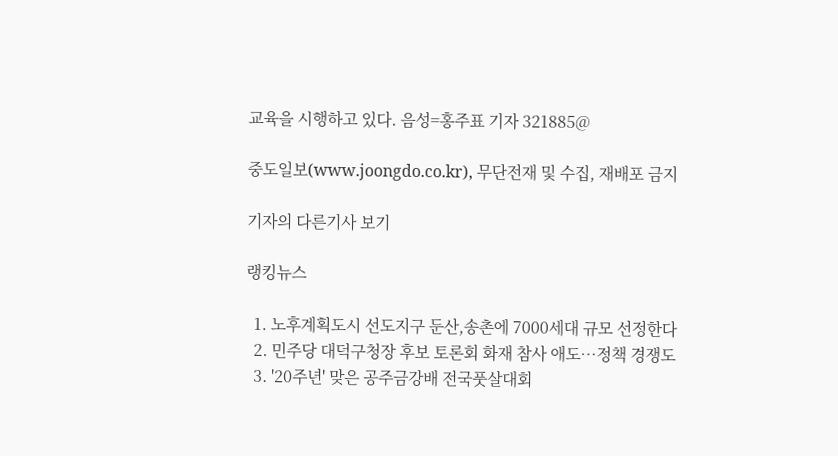교육을 시행하고 있다. 음성=홍주표 기자 321885@

중도일보(www.joongdo.co.kr), 무단전재 및 수집, 재배포 금지

기자의 다른기사 보기

랭킹뉴스

  1. 노후계획도시 선도지구 둔산,송촌에 7000세대 규모 선정한다
  2. 민주당 대덕구청장 후보 토론회 화재 참사 애도…정책 경쟁도
  3. '20주년' 맞은 공주금강배 전국풋살대회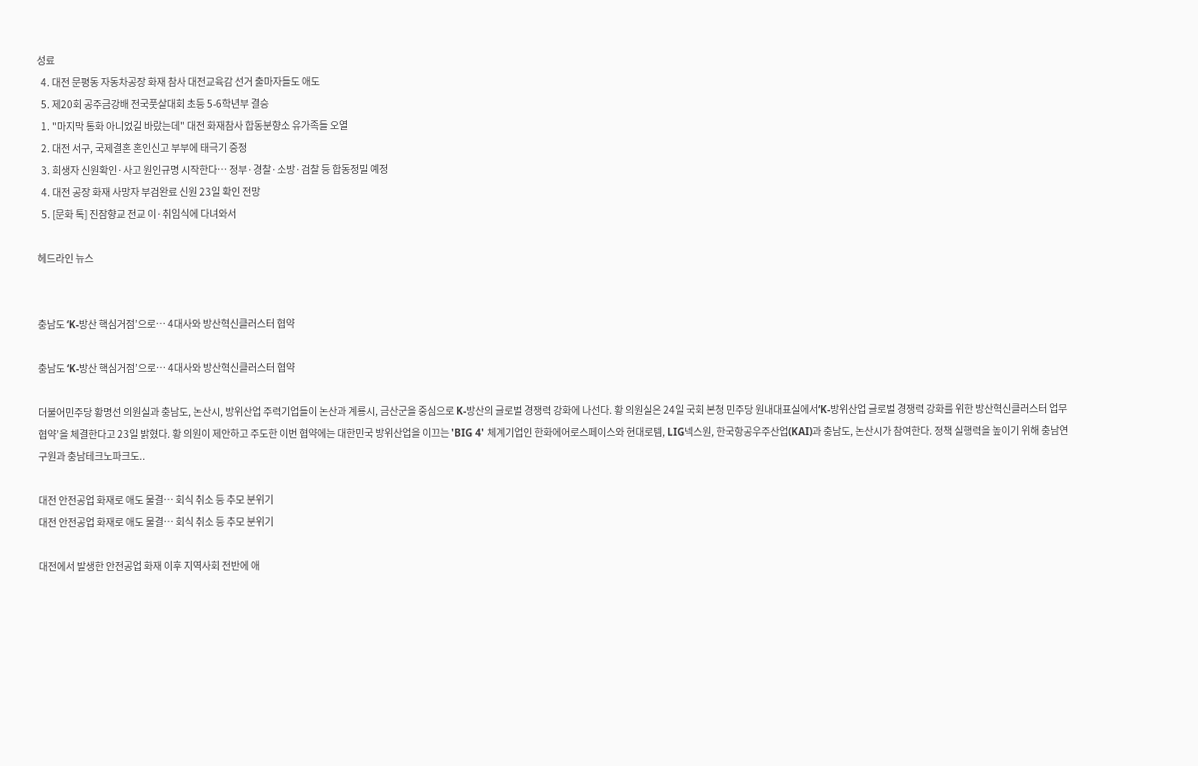성료
  4. 대전 문평동 자동차공장 화재 참사 대전교육감 선거 출마자들도 애도
  5. 제20회 공주금강배 전국풋살대회 초등 5-6학년부 결승
  1. "마지막 통화 아니었길 바랐는데" 대전 화재참사 합동분향소 유가족들 오열
  2. 대전 서구, 국제결혼 혼인신고 부부에 태극기 증정
  3. 희생자 신원확인·사고 원인규명 시작한다… 정부·경찰·소방·검찰 등 합동정밀 예정
  4. 대전 공장 화재 사망자 부검완료 신원 23일 확인 전망
  5. [문화 톡] 진잠향교 전교 이·취임식에 다녀와서

헤드라인 뉴스


충남도 ‘K-방산 핵심거점’으로… 4대사와 방산혁신클러스터 협약

충남도 ‘K-방산 핵심거점’으로… 4대사와 방산혁신클러스터 협약

더불어민주당 황명선 의원실과 충남도, 논산시, 방위산업 주력기업들이 논산과 계룡시, 금산군을 중심으로 K-방산의 글로벌 경쟁력 강화에 나선다. 황 의원실은 24일 국회 본청 민주당 원내대표실에서‘K-방위산업 글로벌 경쟁력 강화를 위한 방산혁신클러스터 업무협약’을 체결한다고 23일 밝혔다. 황 의원이 제안하고 주도한 이번 협약에는 대한민국 방위산업을 이끄는 'BIG 4' 체계기업인 한화에어로스페이스와 현대로템, LIG넥스원, 한국항공우주산업(KAI)과 충남도, 논산시가 참여한다. 정책 실행력을 높이기 위해 충남연구원과 충남테크노파크도..

대전 안전공업 화재로 애도 물결… 회식 취소 등 추모 분위기
대전 안전공업 화재로 애도 물결… 회식 취소 등 추모 분위기

대전에서 발생한 안전공업 화재 이후 지역사회 전반에 애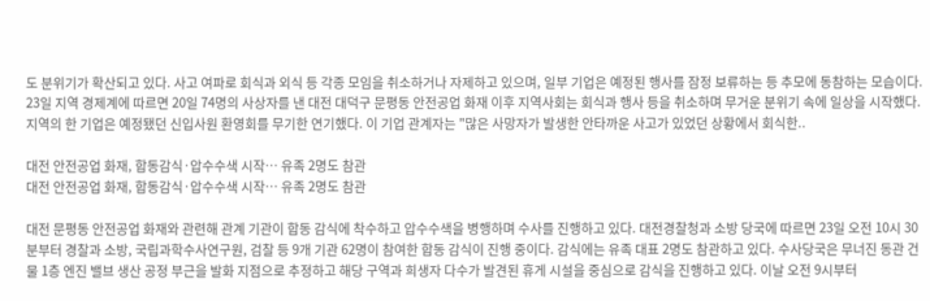도 분위기가 확산되고 있다. 사고 여파로 회식과 외식 등 각종 모임을 취소하거나 자제하고 있으며, 일부 기업은 예정된 행사를 잠정 보류하는 등 추모에 동참하는 모습이다. 23일 지역 경제계에 따르면 20일 74명의 사상자를 낸 대전 대덕구 문평동 안전공업 화재 이후 지역사회는 회식과 행사 등을 취소하며 무거운 분위기 속에 일상을 시작했다. 지역의 한 기업은 예정됐던 신입사원 환영회를 무기한 연기했다. 이 기업 관계자는 "많은 사망자가 발생한 안타까운 사고가 있었던 상황에서 회식한..

대전 안전공업 화재, 합동감식·압수수색 시작… 유족 2명도 참관
대전 안전공업 화재, 합동감식·압수수색 시작… 유족 2명도 참관

대전 문평동 안전공업 화재와 관련해 관계 기관이 합동 감식에 착수하고 압수수색을 병행하며 수사를 진행하고 있다. 대전경찰청과 소방 당국에 따르면 23일 오전 10시 30분부터 경찰과 소방, 국립과학수사연구원, 검찰 등 9개 기관 62명이 참여한 합동 감식이 진행 중이다. 감식에는 유족 대표 2명도 참관하고 있다. 수사당국은 무너진 동관 건물 1층 엔진 밸브 생산 공정 부근을 발화 지점으로 추정하고 해당 구역과 희생자 다수가 발견된 휴게 시설을 중심으로 감식을 진행하고 있다. 이날 오전 9시부터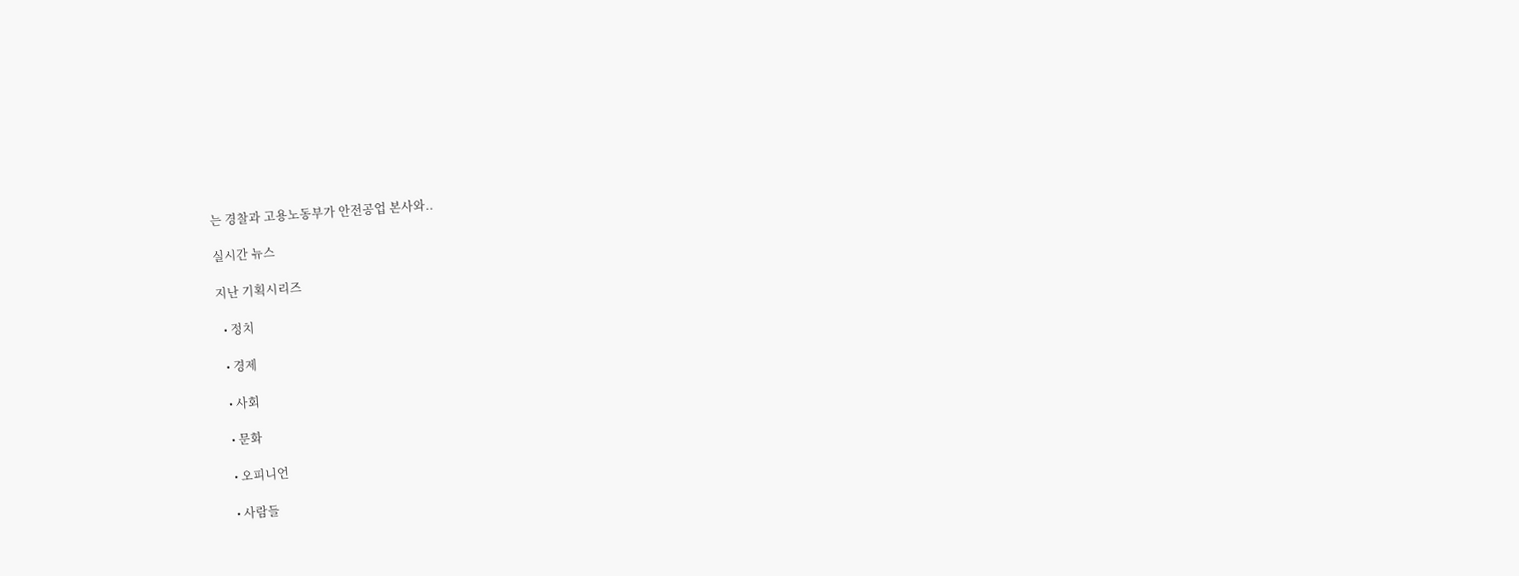는 경찰과 고용노동부가 안전공업 본사와..

실시간 뉴스

지난 기획시리즈

  • 정치

  • 경제

  • 사회

  • 문화

  • 오피니언

  • 사람들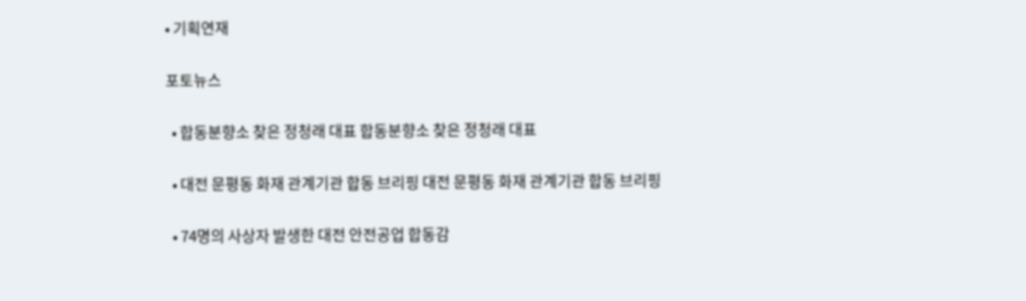• 기획연재

포토뉴스

  • 합동분향소 찾은 정청래 대표 합동분향소 찾은 정청래 대표

  • 대전 문평동 화재 관계기관 합동 브리핑 대전 문평동 화재 관계기관 합동 브리핑

  • 74명의 사상자 발생한 대전 안전공업 합동감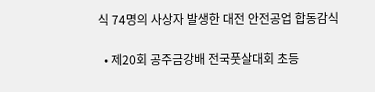식 74명의 사상자 발생한 대전 안전공업 합동감식

  • 제20회 공주금강배 전국풋살대회 초등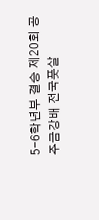5-6학년부 결승 제20회 공주금강배 전국풋살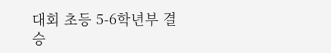대회 초등 5-6학년부 결승